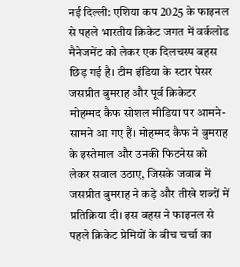नई दिल्ली: एशिया कप 2025 के फाइनल से पहले भारतीय क्रिकेट जगत में वर्कलोड मैनेजमेंट को लेकर एक दिलचस्प बहस छिड़ गई है। टीम इंडिया के स्टार पेसर जसप्रीत बुमराह और पूर्व क्रिकेटर मोहम्मद कैफ सोशल मीडिया पर आमने-सामने आ गए हैं। मोहम्मद कैफ ने बुमराह के इस्तेमाल और उनकी फिटनेस को लेकर सवाल उठाए, जिसके जवाब में जसप्रीत बुमराह ने कड़े और तीखे शब्दों में प्रतिक्रिया दी। इस बहस ने फाइनल से पहले क्रिकेट प्रेमियों के बीच चर्चा का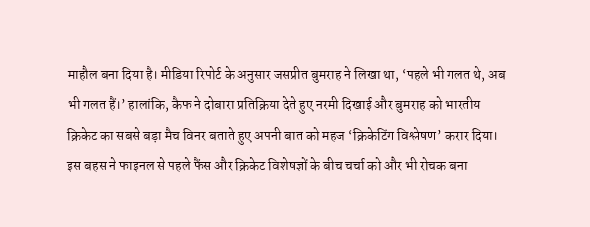माहौल बना दिया है। मीडिया रिपोर्ट के अनुसार जसप्रीत बुमराह ने लिखा था, ‘पहले भी गलत थे, अब भी गलत हैं।’ हालांकि, कैफ ने दोबारा प्रतिक्रिया देते हुए नरमी दिखाई और बुमराह को भारतीय क्रिकेट का सबसे बड़ा मैच विनर बताते हुए अपनी बात को महज ‘क्रिकेटिंग विश्लेषण’ करार दिया। इस बहस ने फाइनल से पहले फैंस और क्रिकेट विशेषज्ञों के बीच चर्चा को और भी रोचक बना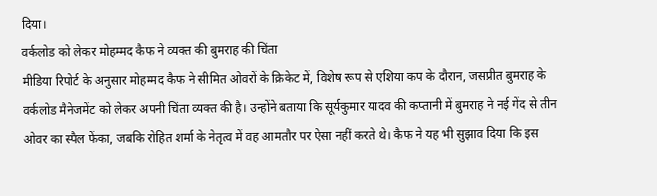दिया।
वर्कलोड को लेकर मोहम्मद कैफ ने व्यक्त की बुमराह की चिंता
मीडिया रिपोर्ट के अनुसार मोहम्मद कैफ ने सीमित ओवरों के क्रिकेट में, विशेष रूप से एशिया कप के दौरान, जसप्रीत बुमराह के वर्कलोड मैनेजमेंट को लेकर अपनी चिंता व्यक्त की है। उन्होंने बताया कि सूर्यकुमार यादव की कप्तानी में बुमराह ने नई गेंद से तीन ओवर का स्पैल फेंका, जबकि रोहित शर्मा के नेतृत्व में वह आमतौर पर ऐसा नहीं करते थे। कैफ ने यह भी सुझाव दिया कि इस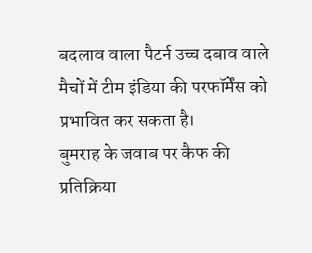बदलाव वाला पैटर्न उच्च दबाव वाले मैचों में टीम इंडिया की परफॉर्मेंस को प्रभावित कर सकता है।
बुमराह के जवाब पर कैफ की प्रतिक्रिया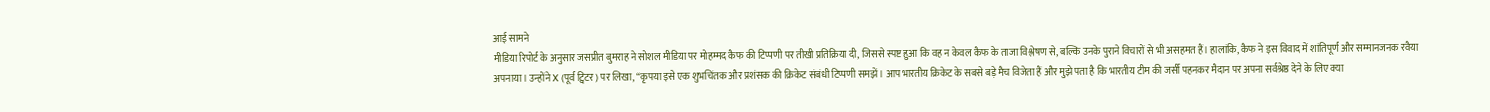आई सामने
मीडिया रिपोर्ट के अनुसार जसप्रीत बुमराह ने सोशल मीडिया पर मोहम्मद कैफ की टिप्पणी पर तीखी प्रतिक्रिया दी, जिससे स्पष्ट हुआ कि वह न केवल कैफ के ताजा विश्लेषण से, बल्कि उनके पुराने विचारों से भी असहमत हैं। हालांकि, कैफ ने इस विवाद में शांतिपूर्ण और सम्मानजनक रवैया अपनाया। उन्होंने X (पूर्व ट्विटर) पर लिखा, “कृपया इसे एक शुभचिंतक और प्रशंसक की क्रिकेट संबंधी टिप्पणी समझें। आप भारतीय क्रिकेट के सबसे बड़े मैच विजेता हैं और मुझे पता है कि भारतीय टीम की जर्सी पहनकर मैदान पर अपना सर्वश्रेष्ठ देने के लिए क्या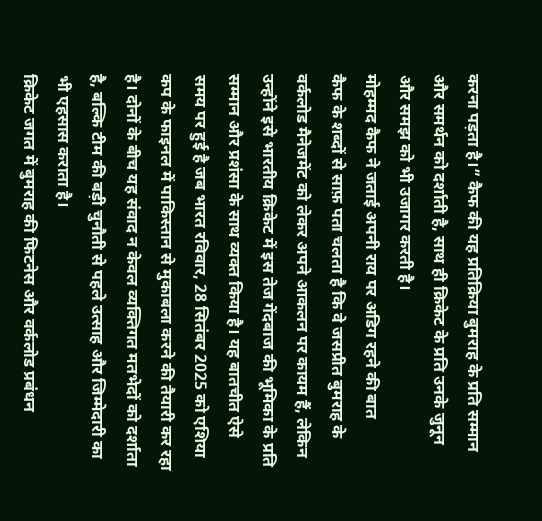करना पड़ता है।” कैफ की यह प्रतिक्रिया बुमराह के प्रति सम्मान और समर्थन को दर्शाती है, साथ ही क्रिकेट के प्रति उनके जुनून और समझ को भी उजागर करती है।
मोहम्मद कैफ ने जताई अपनी राय पर अडिग रहने की बात
कैफ के शब्दों से साफ़ पता चलता है कि वे जसप्रीत बुमराह के वर्कलोड मैनेजमेंट को लेकर अपने आकलन पर कायम हैं, लेकिन उन्होंने इसे भारतीय क्रिकेट में इस तेज गेंदबाज की भूमिका के प्रति सम्मान और प्रशंसा के साथ व्यक्त किया है। यह बातचीत ऐसे समय पर हुई है जब भारत रविवार, 28 सितंबर 2025 को एशिया कप के फाइनल में पाकिस्तान से मुकाबला करने की तैयारी कर रहा है। दोनों के बीच यह संवाद न केवल व्यक्तिगत मतभेदों को दर्शाता है, बल्कि टीम की बड़ी चुनौती से पहले उत्साह और जिम्मेदारी का भी एहसास कराता है।
क्रिकेट जगत में बुमराह की फिटनेस और वर्कलोड प्रबंधन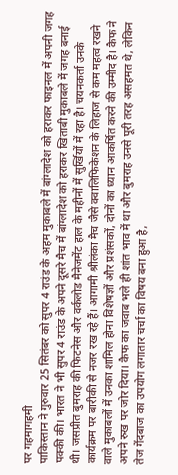पर गहमागहमी
पाकिस्तान ने गुरुवार 25 सितंबर को सुपर 4 राउंड के अहम मुकाबले में बांग्लादेश को हराकर फाइनल में अपनी जगह पक्की की। भारत ने भी सुपर 4 राउंड के अपने दूसरे मैच में बांग्लादेश को हराकर खिताबी मुकाबले में जगह बनाई थी। जसप्रीत बुमराह की फिटनेस और वर्कलोड मैनेजमेंट हाल के महीनों में सुर्खियों में रहा है। चयनकर्ता उनके कार्यक्रम पर बारीकी से नजर रख रहे हैं। आगामी श्रीलंका मैच जैसे क्वालिफिकेशन के लिहाज से कम महत्व रखने वाले मुकाबलों में उनका शामिल होना विशेषज्ञों और प्रशंसकों, दोनों का ध्यान आकर्षित करने की उम्मीद है। कैफ ने अपने रुख पर जोर दिया। कैफ का जवाब भले ही शांत भाव में था और बुमराह उनसे पूरी तरह असहमत थे, लेकिन तेज गेंदबाज का उपयोग लगातार चर्चा का विषय बना हुआ है,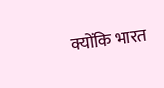क्योंकि भारत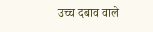उच्च दबाव वाले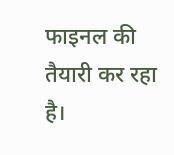फाइनल की तैयारी कर रहा है।